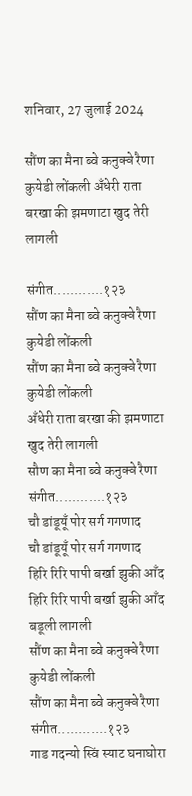शनिवार, 27 जुलाई 2024

सौंण का मैना ब्वे कनुक्वे रैणा कुयेडी लोंकली अँधेरी राता बरखा की झमणाटा खुद तेरी लागली

संगीत............१२३
सौंण का मैना ब्वे कनुक्वे रैणा
कुयेडी लोंकली
सौंण का मैना ब्वे कनुक्वे रैणा
कुयेडी लोंकली
अँधेरी राता बरखा की झमणाटा
खुद तेरी लागली
सौण का मैना ब्वे कनुक्वे रैणा
संगीत............१२३
चौ डांडूयूँ पोर सर्ग गगणाद
चौ डांडूयूँ पोर सर्ग गगणाद
हिरि रिरि पापी बर्खा झुकी आँद
हिरि रिरि पापी बर्खा झुकी आँद
बडूली लागली
सौंण का मैना ब्वे कनुक्वे रैणा
कुयेडी लोंकली
सौंण का मैना ब्वे कनुक्वे रैणा
संगीत............१२३
गाड गदन्यो स्विं स्याट घनाघोरा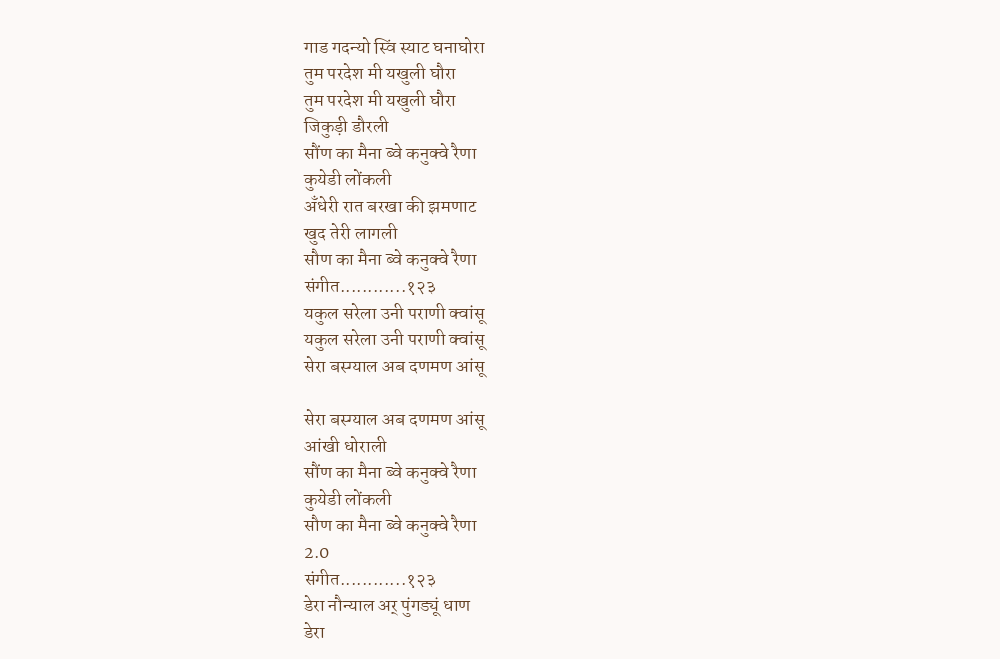गाड गदन्यो स्विं स्याट घनाघोरा
तुम परदेश मी यखुली घौरा
तुम परदेश मी यखुली घौरा
जिकुड़ी डौरली
सौंण का मैना ब्वे कनुक्वे रैणा
कुयेडी लोंकली
अँधेरी रात बरखा की झमणाट
खुद तेरी लागली
सौण का मैना ब्वे कनुक्वे रैणा
संगीत............१२३
यकुल सरेला उनी पराणी क्वांसू
यकुल सरेला उनी पराणी क्वांसू
सेरा बस्ग्याल अब दणमण आंसू

सेरा बस्ग्याल अब दणमण आंसू
आंखी धोराली
सौंण का मैना ब्वे कनुक्वे रैणा
कुयेडी लोंकली
सौण का मैना ब्वे कनुक्वे रैणा
2.0
संगीत............१२३
डेरा नौन्याल अर् पुंगड्यूं धाण
डेरा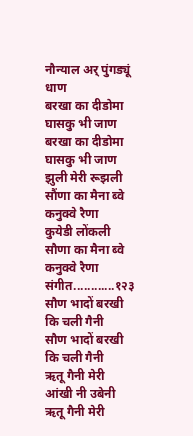नौन्याल अर् पुंगड्यूं धाण
बरखा का दीडोमा घासकु भी जाण
बरखा का दीडोमा घासकु भी जाण
झुली मेरी रूझली
सौंणा का मैना ब्वे कनुक्वे रैणा
कुयेडी लोंकली
सौणा का मैना ब्वे कनुक्वे रैणा
संगीत............१२३
सौण भादों बरखी कि चली गैनी
सौण भादों बरखी कि चली गैनी
ऋतू गैनी मेरी आंखी नी उबेनी
ऋतू गैनी मेरी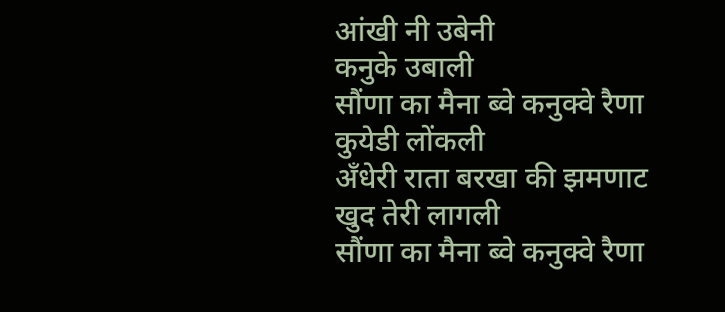आंखी नी उबेनी
कनुके उबाली
सौंणा का मैना ब्वे कनुक्वे रैणा
कुयेडी लोंकली
अँधेरी राता बरखा की झमणाट
खुद तेरी लागली
सौंणा का मैना ब्वे कनुक्वे रैणा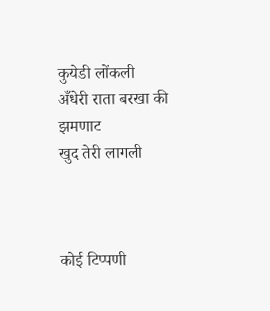कुयेडी लोंकली
अँधेरी राता बरखा की झमणाट
खुद तेरी लागली



कोई टिप्पणी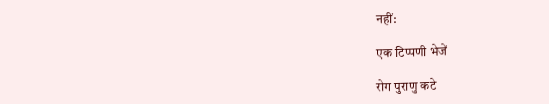नहीं:

एक टिप्पणी भेजें

रोग पुराणु कटे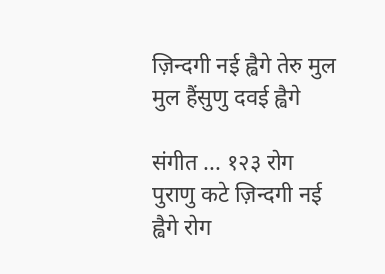ज़िन्दगी नई ह्वैगे तेरु मुल मुल हैंसुणु दवई ह्वैगे

संगीत ... १२३ रोग पुराणु कटे ज़िन्दगी नई ह्वैगे रोग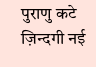पुराणु कटे ज़िन्दगी नई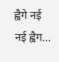ह्वैगे नई नई ह्वैग...